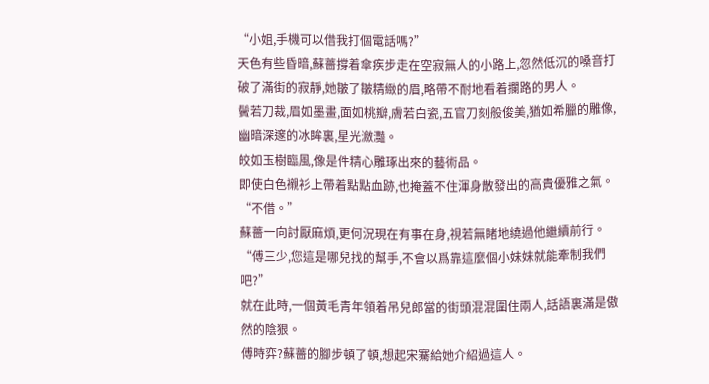“小姐,手機可以借我打個電話嗎?”
天色有些昏暗,蘇薔撐着傘疾步走在空寂無人的小路上,忽然低沉的嗓音打破了滿街的寂靜,她皺了皺精緻的眉,略帶不耐地看着攔路的男人。
鬢若刀裁,眉如墨畫,面如桃瓣,膚若白瓷,五官刀刻般俊美,猶如希臘的雕像,幽暗深邃的冰眸裏,星光瀲灩。
皎如玉樹臨風,像是件精心雕琢出來的藝術品。
即使白色襯衫上帶着點點血跡,也掩蓋不住渾身散發出的高貴優雅之氣。
“不借。”
蘇薔一向討厭麻煩,更何況現在有事在身,視若無睹地繞過他繼續前行。
“傅三少,您這是哪兒找的幫手,不會以爲靠這麼個小妹妹就能牽制我們吧?”
就在此時,一個黃毛青年領着吊兒郎當的街頭混混圍住兩人,話語裏滿是傲然的陰狠。
傅時弈?蘇薔的腳步頓了頓,想起宋騫給她介紹過這人。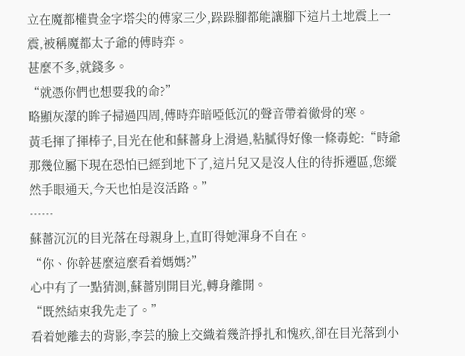立在魔都權貴金字塔尖的傅家三少,跺跺腳都能讓腳下這片土地震上一震,被稱魔都太子爺的傅時弈。
甚麼不多,就錢多。
“就憑你們也想要我的命?”
略顯灰濛的眸子掃過四周,傅時弈暗啞低沉的聲音帶着徹骨的寒。
黃毛揮了揮棒子,目光在他和蘇薔身上滑過,粘膩得好像一條毒蛇:“時爺那幾位屬下現在恐怕已經到地下了,這片兒又是沒人住的待拆遷區,您縱然手眼通天,今天也怕是沒活路。”
……
蘇薔沉沉的目光落在母親身上,直盯得她渾身不自在。
“你、你幹甚麼這麼看着媽媽?”
心中有了一點猜測,蘇薔別開目光,轉身離開。
“既然結束我先走了。”
看着她離去的背影,李芸的臉上交織着幾許掙扎和愧疚,卻在目光落到小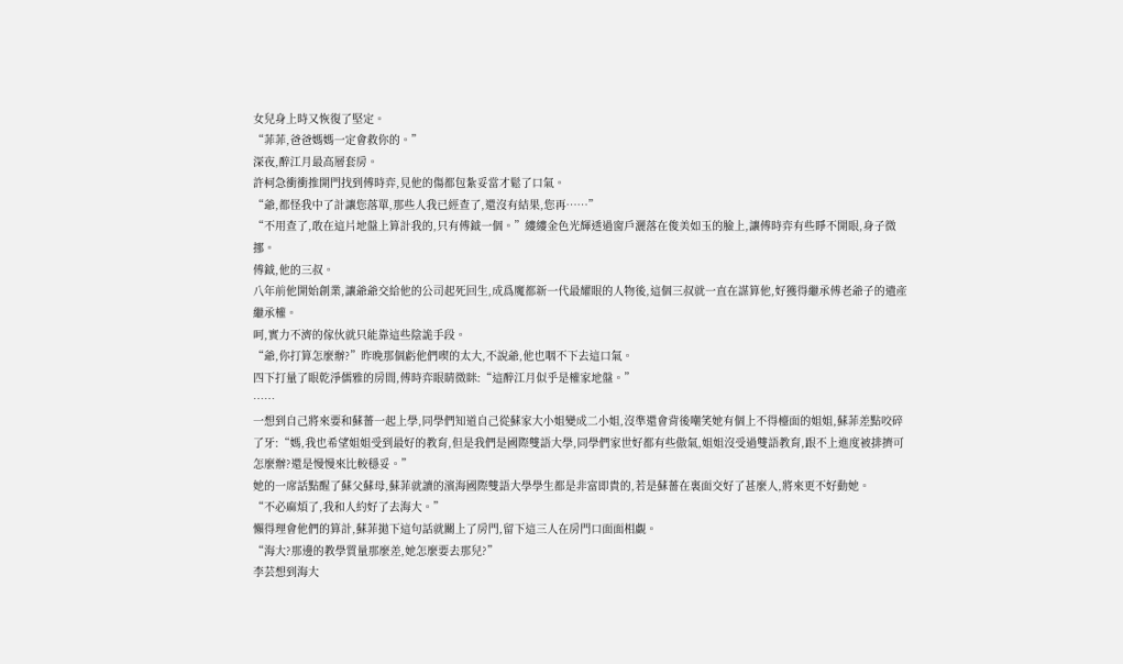女兒身上時又恢復了堅定。
“菲菲,爸爸媽媽一定會救你的。”
深夜,醉江月最高層套房。
許柯急衝衝推開門找到傅時弈,見他的傷都包紮妥當才鬆了口氣。
“爺,都怪我中了計讓您落單,那些人我已經查了,還沒有結果,您再……”
“不用查了,敢在這片地盤上算計我的,只有傅鉞一個。”縷縷金色光輝透過窗戶灑落在俊美如玉的臉上,讓傅時弈有些睜不開眼,身子微挪。
傅鉞,他的三叔。
八年前他開始創業,讓爺爺交給他的公司起死回生,成爲魔都新一代最耀眼的人物後,這個三叔就一直在謀算他,好獲得繼承傅老爺子的遺產繼承權。
呵,實力不濟的傢伙就只能靠這些陰詭手段。
“爺,你打算怎麼辦?”昨晚那個虧他們喫的太大,不說爺,他也咽不下去這口氣。
四下打量了眼乾淨儒雅的房間,傅時弈眼睛微眯:“這醉江月似乎是權家地盤。”
……
一想到自己將來要和蘇薔一起上學,同學們知道自己從蘇家大小姐變成二小姐,沒準還會背後嘲笑她有個上不得檯面的姐姐,蘇菲差點咬碎了牙:“媽,我也希望姐姐受到最好的教育,但是我們是國際雙語大學,同學們家世好都有些傲氣,姐姐沒受過雙語教育,跟不上進度被排擠可怎麼辦?還是慢慢來比較穩妥。”
她的一席話點醒了蘇父蘇母,蘇菲就讀的濱海國際雙語大學學生都是非富即貴的,若是蘇薔在裏面交好了甚麼人,將來更不好動她。
“不必麻煩了,我和人約好了去海大。”
懶得理會他們的算計,蘇菲拋下這句話就關上了房門,留下這三人在房門口面面相覷。
“海大?那邊的教學質量那麼差,她怎麼要去那兒?”
李芸想到海大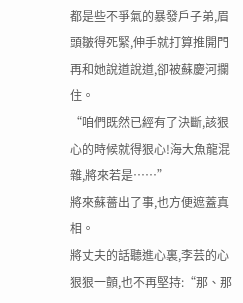都是些不爭氣的暴發戶子弟,眉頭皺得死緊,伸手就打算推開門再和她說道說道,卻被蘇慶河攔住。
“咱們既然已經有了決斷,該狠心的時候就得狠心!海大魚龍混雜,將來若是……”
將來蘇薔出了事,也方便遮蓋真相。
將丈夫的話聽進心裏,李芸的心狠狠一顫,也不再堅持:“那、那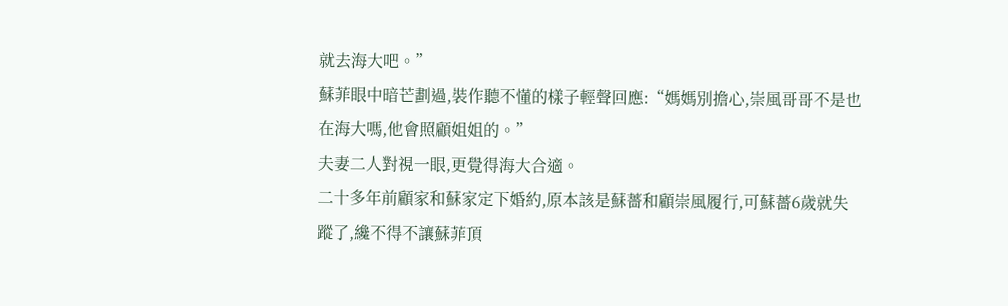就去海大吧。”
蘇菲眼中暗芒劃過,裝作聽不懂的樣子輕聲回應:“媽媽別擔心,崇風哥哥不是也在海大嗎,他會照顧姐姐的。”
夫妻二人對視一眼,更覺得海大合適。
二十多年前顧家和蘇家定下婚約,原本該是蘇薔和顧崇風履行,可蘇薔6歲就失蹤了,纔不得不讓蘇菲頂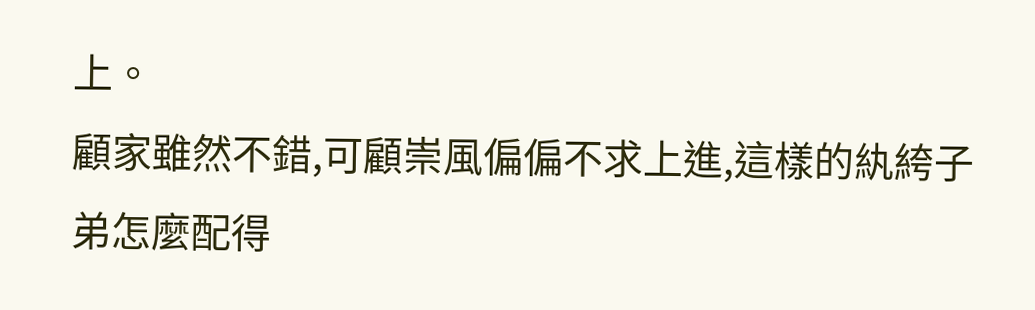上。
顧家雖然不錯,可顧崇風偏偏不求上進,這樣的紈絝子弟怎麼配得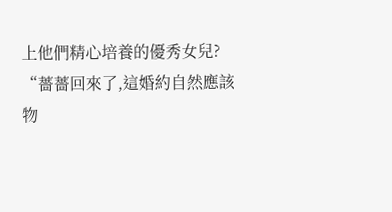上他們精心培養的優秀女兒?
“薔薔回來了,這婚約自然應該物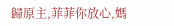歸原主,菲菲你放心,媽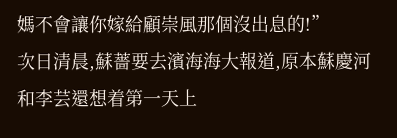媽不會讓你嫁給顧崇風那個沒出息的!”
次日清晨,蘇薔要去濱海海大報道,原本蘇慶河和李芸還想着第一天上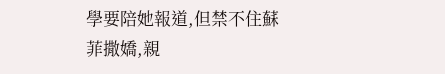學要陪她報道,但禁不住蘇菲撒嬌,親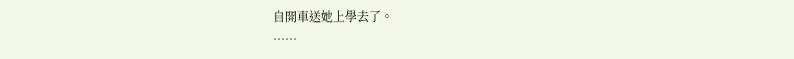自開車送她上學去了。
……